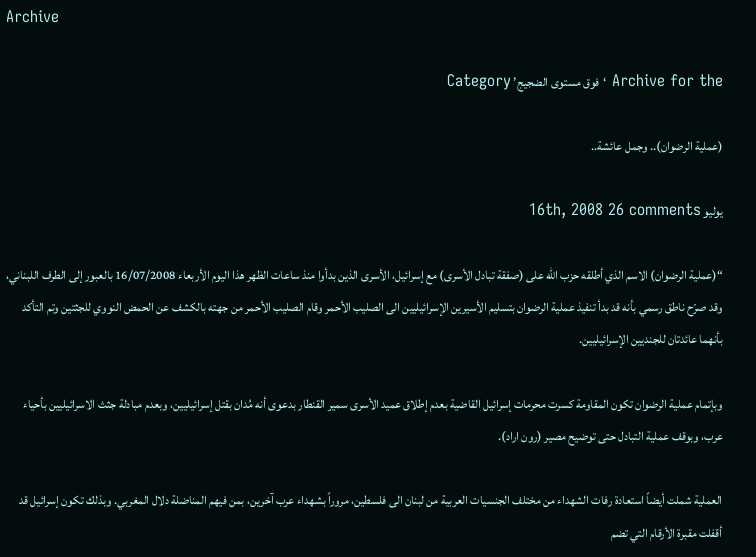Archive

Archive for the ‘فوق مستوى الضجيج’ Category

(عملية الرضوان).. وجمل عائشة..

يوليو 16th, 2008 26 comments

“(عملية الرضوان) الاسم الذي أطلقه حزب الله على (صفقة تبادل الأسرى) مع إسرائيل، الأسرى الذين بدأوا منذ ساعات الظهر هذا اليوم الأربعاء 16/07/2008 بالعبور إلى الطرف اللبناني، وقد صرّح ناطق رسمي بأنه قد بدأ تنفيذ عملية الرضوان بتسليم الأسيرين الإسرائيليين الى الصليب الأحمر وقام الصليب الأحمر من جهته بالكشف عن الحمض النووي للجثتين وتم التأكد بأنهما عائدتان للجنديين الإسرائيليين.

وبإتمام عملية الرضوان تكون المقاومة كسرت محرمات إسرائيل القاضية بعدم إطلاق عميد الأسرى سمير القنطار بدعوى أنه مُدان بقتل إسرائيليين، وبعدم مبادلة جثث الاسرائيليين بأحياء عرب، وبوقف عملية التبادل حتى توضيح مصير (رون اراد).

العملية شملت أيضاً استعادة رفات الشهداء من مختلف الجنسيات العربية من لبنان الى فلسطين، مروراً بشهداء عرب آخرين، بمن فيهم المناضلة دلال المغربي. وبذلك تكون إسرائيل قد أقفلت مقبرة الأرقام التي تضم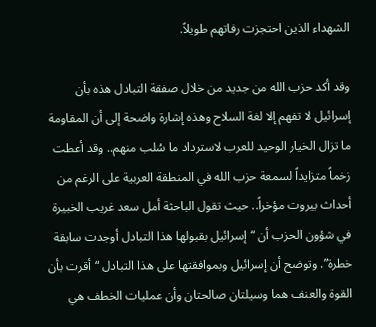الشهداء الذين احتجزت رفاتهم طويلاً.

وقد أكد حزب الله من جديد من خلال صفقة التبادل هذه بأن إسرائيل لا تفهم إلا لغة السلاح وهذه إشارة واضحة إلى أن المقاومة ما تزال الخيار الوحيد للعرب لاسترداد ما سُلب منهم.. وقد أعطت زخماً متزايداً لسمعة حزب الله في المنطقة العربية على الرغم من أحداث بيروت مؤخراً.. حيث تقول الباحثة أمل سعد غريب الخبيرة في شؤون الحزب أن “إسرائيل بقبولها هذا التبادل أوجدت سابقة خطرة”. وتوضح أن إسرائيل وبموافقتها على هذا التبادل “أقرت بأن القوة والعنف هما وسيلتان صالحتان وأن عمليات الخطف هي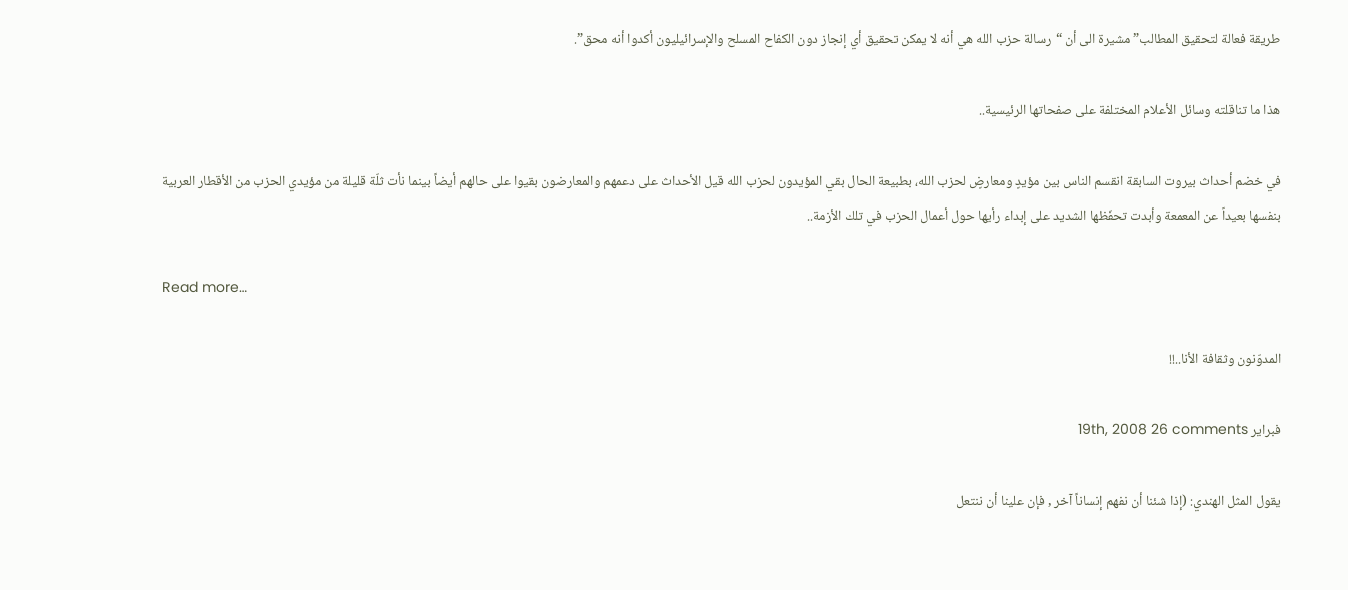طريقة فعالة لتحقيق المطالب” مشيرة الى أن “رسالة حزب الله هي أنه لا يمكن تحقيق أي إنجاز دون الكفاح المسلح والإسرائيليون أكدوا أنه محق”.

هذا ما تناقلته وسائل الأعلام المختلفة على صفحاتها الرئيسية..

في خضم أحداث بيروت السابقة انقسم الناس بين مؤيدٍ ومعارضٍ لحزب الله، بطبيعة الحال بقي المؤيدون لحزب الله قيل الأحداث على دعمهم والمعارضون بقيوا على حالهم أيضاً بينما نأت ثلّة قليلة من مؤيدي الحزب من الأقطار العربية بنفسها بعيداً عن المعمعة وأبدت تحفّظها الشديد على إبداء رأيها حول أعمال الحزب في تلك الأزمة..

Read more…

المدوّنون وثقافة الأنا..!!

فبراير 19th, 2008 26 comments

يقول المثل الهندي: (إذا شئنا أن نفهم إنساناً آخر , فإن علينا أن ننتعل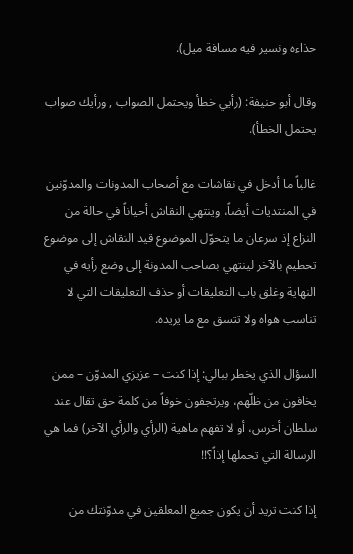حذاءه ونسير فيه مسافة ميل).

وقال أبو حنيفة: (رأيي خطأ ويحتمل الصواب , ورأيك صواب يحتمل الخطأ).

غالباً ما أدخل في نقاشات مع أصحاب المدونات والمدوّنين في المنتديات أيضاً، وينتهي النقاش أحياناً في حالة من النزاع إذ سرعان ما يتحوّل الموضوع قيد النقاش إلى موضوع تحطيم بالآخر لينتهي بصاحب المدونة إلى وضع رأيه في النهاية وغلق باب التعليقات أو حذف التعليقات التي لا تناسب هواه ولا تتسق مع ما يريده.

السؤال الذي يخطر ببالي: إذا كنت – عزيزي المدوّن – ممن يخافون من ظلّهم، ويرتجفون خوفاً من كلمة حق تقال عند سلطان أخرس، أو لا تفهم ماهية (الرأي والرأي الآخر) فما هي الرسالة التي تحملها إذاً؟!!

إذا كنت تريد أن يكون جميع المعلقين في مدوّنتك من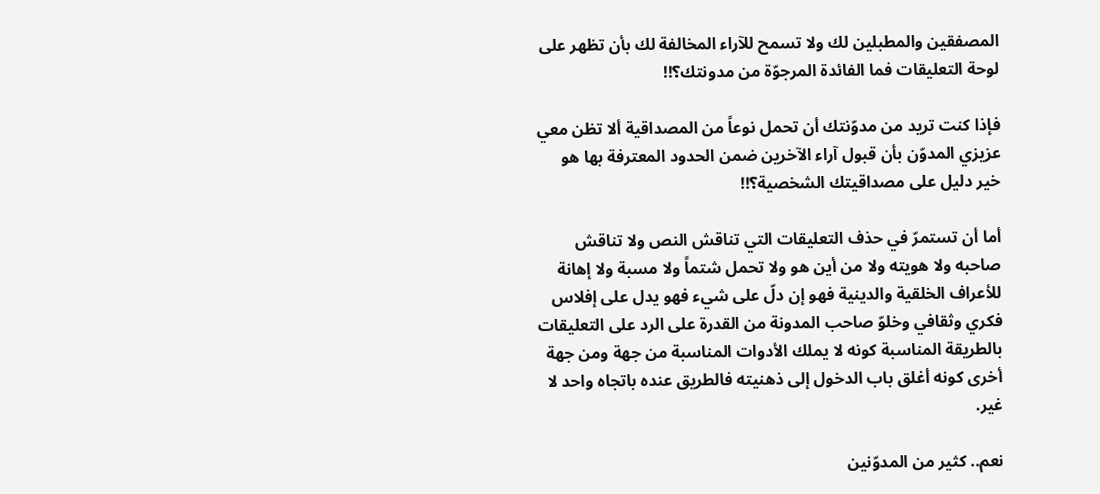المصفقين والمطبلين لك ولا تسمح للآراء المخالفة لك بأن تظهر على لوحة التعليقات فما الفائدة المرجوّة من مدونتك؟!!

فإذا كنت تريد من مدوّنتك أن تحمل نوعاً من المصداقية ألا تظن معي عزيزي المدوّن بأن قبول آراء الآخرين ضمن الحدود المعترفة بها هو خير دليل على مصداقيتك الشخصية؟!!

أما أن تستمرّ في حذف التعليقات التي تناقش النص ولا تناقش صاحبه ولا هويته ولا من أين هو ولا تحمل شتماً ولا مسبة ولا إهانة للأعراف الخلقية والدينية فهو إن دلّ على شيء فهو يدل على إفلاس فكري وثقافي وخلوّ صاحب المدونة من القدرة على الرد على التعليقات بالطريقة المناسبة كونه لا يملك الأدوات المناسبة من جهة ومن جهة أخرى كونه أغلق باب الدخول إلى ذهنيته فالطريق عنده باتجاه واحد لا غير.

نعم.. كثير من المدوّنين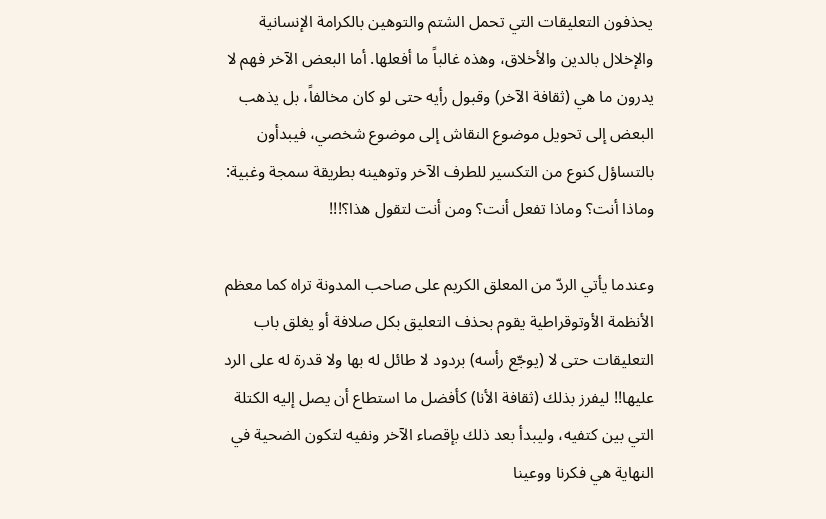يحذفون التعليقات التي تحمل الشتم والتوهين بالكرامة الإنسانية والإخلال بالدين والأخلاق، وهذه غالباً ما أفعلها. أما البعض الآخر فهم لا يدرون ما هي (ثقافة الآخر) وقبول رأيه حتى لو كان مخالفاً، بل يذهب البعض إلى تحويل موضوع النقاش إلى موضوع شخصي، فيبدأون بالتساؤل كنوع من التكسير للطرف الآخر وتوهينه بطريقة سمجة وغبية: وماذا أنت؟ وماذا تفعل أنت؟ ومن أنت لتقول هذا؟!!!

وعندما يأتي الردّ من المعلق الكريم على صاحب المدونة تراه كما معظم الأنظمة الأوتوقراطية يقوم بحذف التعليق بكل صلافة أو يغلق باب التعليقات حتى لا (يوجّع رأسه) بردود لا طائل له بها ولا قدرة له على الرد عليها!! ليفرز بذلك (ثقافة الأنا) كأفضل ما استطاع أن يصل إليه الكتلة التي بين كتفيه، وليبدأ بعد ذلك بإقصاء الآخر ونفيه لتكون الضحية في النهاية هي فكرنا ووعينا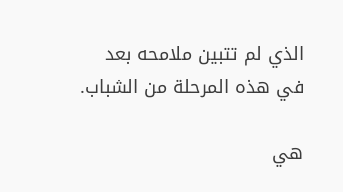الذي لم تتبين ملامحه بعد في هذه المرحلة من الشباب.

هي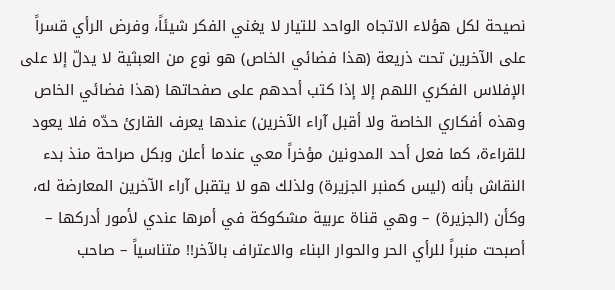نصيحة لكل هؤلاء الاتجاه الواحد للتيار لا يغني الفكر شيئاً، وفرض الرأي قسراً على الآخرين تحت ذريعة (هذا فضائي الخاص) هو نوع من العبثية لا يدلّ إلا على الإفلاس الفكري اللهم إلا إذا كتب أحدهم على صفحاتها (هذا فضائي الخاص وهذه أفكاري الخاصة ولا أقبل آراء الآخرين) عندها يعرف القارئ حدّه فلا يعود للقراءة، كما فعل أحد المدونين مؤخراً معي عندما أعلن وبكل صراحة منذ بدء النقاش بأنه (ليس كمنبر الجزيرة) ولذلك هو لا يتقبل آراء الآخرين المعارضة له، وكأن (الجزيرة) – وهي قناة عربية مشكوكة في أمرها عندي لأمور أدركها – أصبحت منبراً للرأي الحر والحوار البناء والاعتراف بالآخر!! متناسياً – صاحب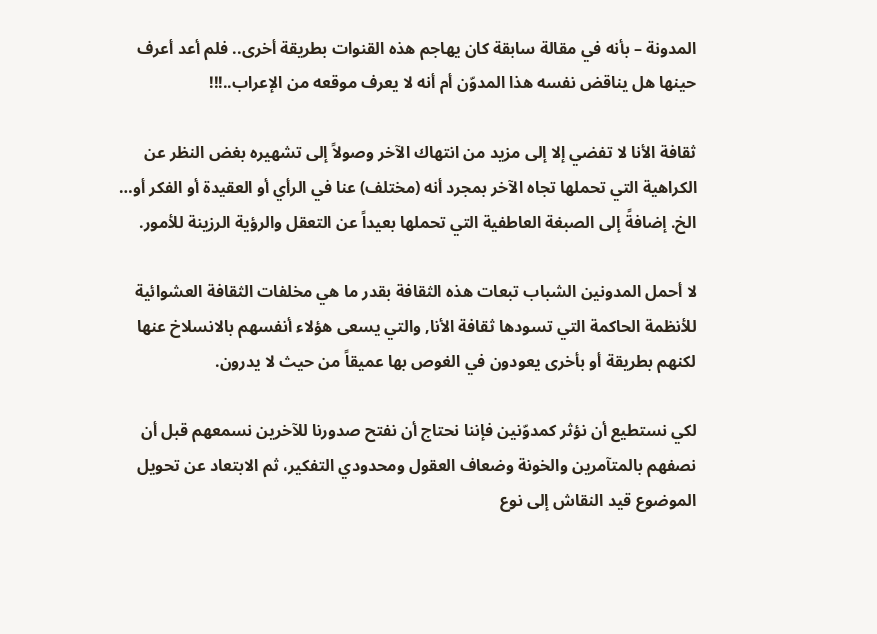المدونة – بأنه في مقالة سابقة كان يهاجم هذه القنوات بطريقة أخرى.. فلم أعد أعرف حينها هل يناقض نفسه هذا المدوّن أم أنه لا يعرف موقعه من الإعراب..!!!

ثقافة الأنا لا تفضي إلا إلى مزيد من انتهاك الآخر وصولاً إلى تشهيره بغض النظر عن الكراهية التي تحملها تجاه الآخر بمجرد أنه (مختلف) عنا في الرأي أو العقيدة أو الفكر أو… الخ. إضافةً إلى الصبغة العاطفية التي تحملها بعيداً عن التعقل والرؤية الرزينة للأمور.

لا أحمل المدونين الشباب تبعات هذه الثقافة بقدر ما هي مخلفات الثقافة العشوائية للأنظمة الحاكمة التي تسودها ثقافة الأنا, والتي يسعى هؤلاء أنفسهم بالانسلاخ عنها لكنهم بطريقة أو بأخرى يعودون في الغوص بها عميقاً من حيث لا يدرون.

لكي نستطيع أن نؤثر كمدوّنين فإننا نحتاج أن نفتح صدورنا للآخرين نسمعهم قبل أن نصفهم بالمتآمرين والخونة وضعاف العقول ومحدودي التفكير، ثم الابتعاد عن تحويل الموضوع قيد النقاش إلى نوع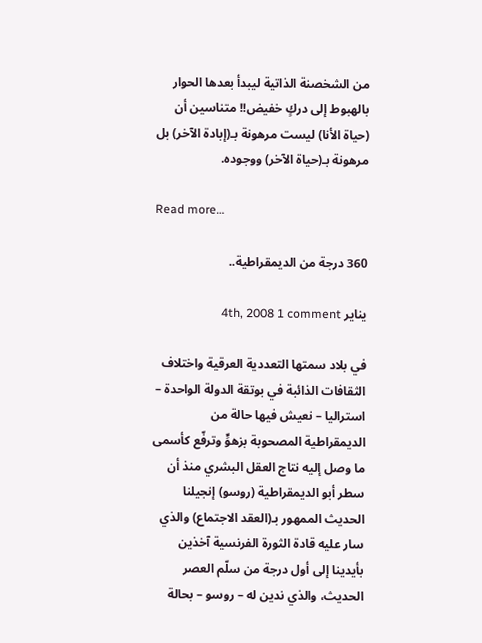من الشخصنة الذاتية ليبدأ بعدها الحوار بالهبوط إلى دركٍ خفيض!! متناسين أن (حياة الأنا) ليست مرهونة بـ(إبادة الآخر) بل مرهونة بـ(حياة الآخر) ووجوده.

Read more…

360 درجة من الديمقراطية..

يناير 4th, 2008 1 comment

في بلاد سمتها التعددية العرقية واختلاف الثقافات الذائبة في بوتقة الدولة الواحدة – استراليا – نعيش فيها حالة من الديمقراطية المصحوبة بزهوٍّ وترفّع كأسمى ما وصل إليه نتاج العقل البشري منذ أن سطر أبو الديمقراطية (روسو) إنجيلنا الحديث الممهور بـ(العقد الاجتماع) والذي سار عليه قادة الثورة الفرنسية آخذين بأيدينا إلى أول درجة من سلّم العصر الحديث، والذي ندين له – روسو – بحالة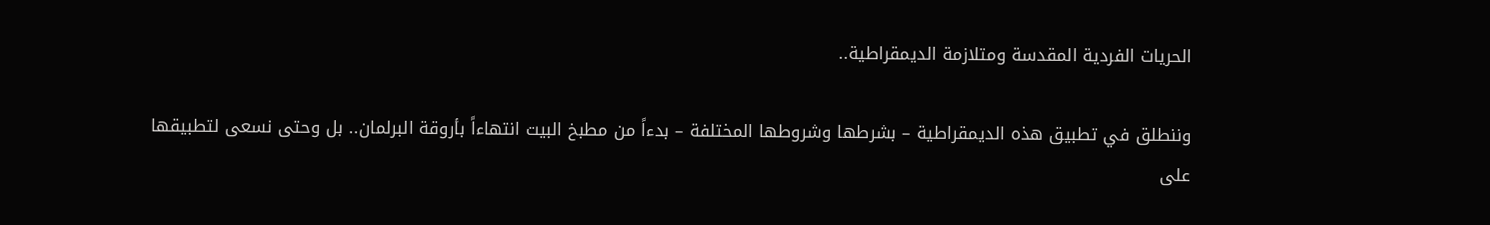الحريات الفردية المقدسة ومتلازمة الديمقراطية..

وننطلق في تطبيق هذه الديمقراطية – بشرطها وشروطها المختلفة – بدءاً من مطبخ البيت انتهاءاً بأروقة البرلمان.. بل وحتى نسعى لتطبيقها على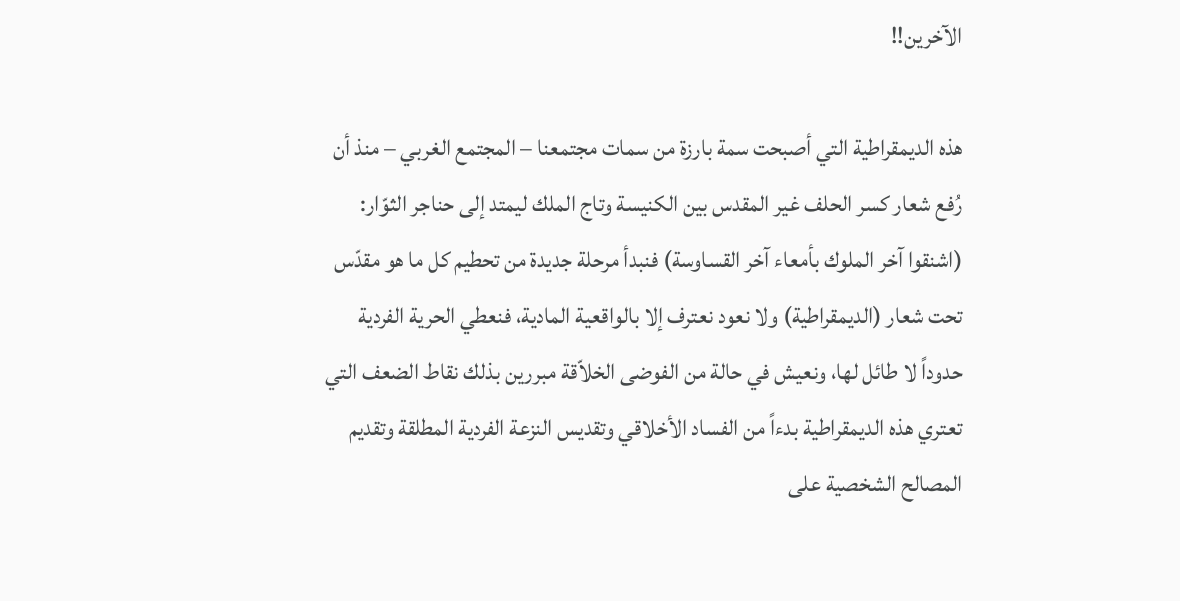الآخرين!!

هذه الديمقراطية التي أصبحت سمة بارزة من سمات مجتمعنا – المجتمع الغربي – منذ أن رُفع شعار كسر الحلف غير المقدس بين الكنيسة وتاج الملك ليمتد إلى حناجر الثوّار: (اشنقوا آخر الملوك بأمعاء آخر القساوسة) فنبدأ مرحلة جديدة من تحطيم كل ما هو مقدّس تحت شعار (الديمقراطية) ولا نعود نعترف إلا بالواقعية المادية، فنعطي الحرية الفردية حدوداً لا طائل لها، ونعيش في حالة من الفوضى الخلاّقة مبررين بذلك نقاط الضعف التي تعتري هذه الديمقراطية بدءاً من الفساد الأخلاقي وتقديس النزعة الفردية المطلقة وتقديم المصالح الشخصية على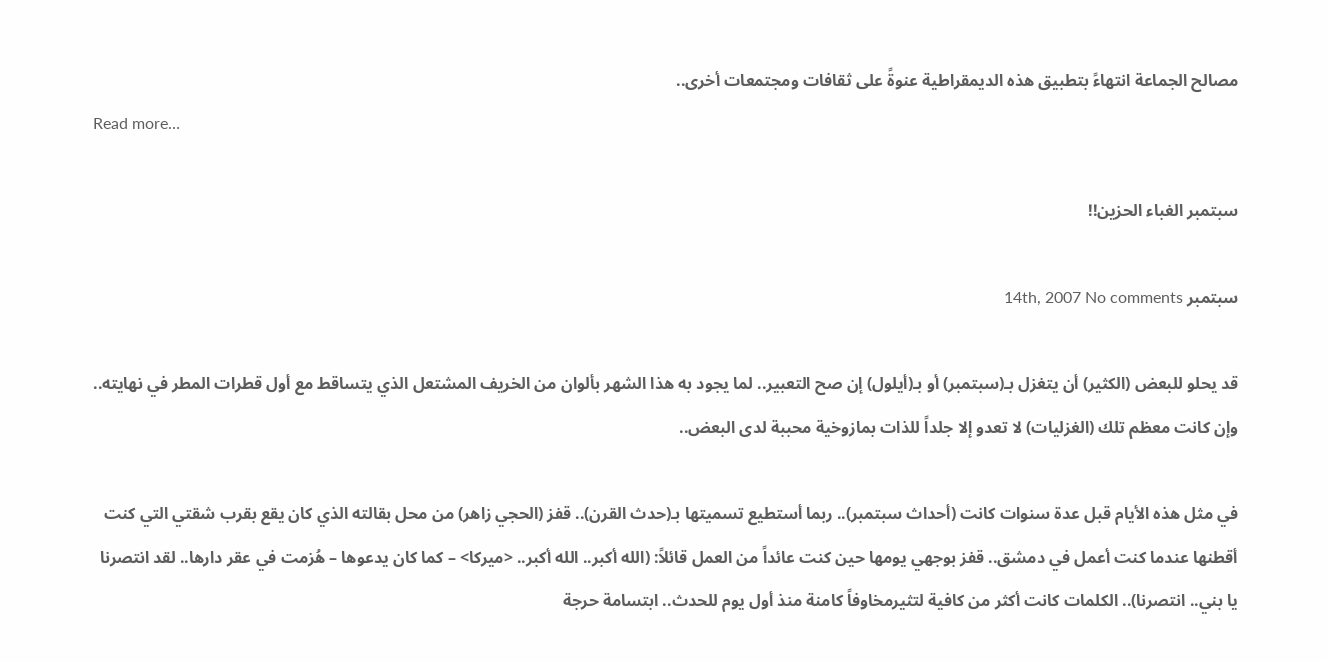مصالح الجماعة انتهاءً بتطبيق هذه الديمقراطية عنوةً على ثقافات ومجتمعات أخرى..
Read more…

سبتمبر الغباء الحزين!!

سبتمبر 14th, 2007 No comments

قد يحلو للبعض (الكثير) أن يتغزل بـ(سبتمبر) أو بـ(أيلول) إن صح التعبير.. لما يجود به هذا الشهر بألوان من الخريف المشتعل الذي يتساقط مع أول قطرات المطر في نهايته.. وإن كانت معظم تلك (الغزليات) لا تعدو إلا جلداً للذات بمازوخية محببة لدى البعض..

في مثل هذه الأيام قبل عدة سنوات كانت (أحداث سبتمبر).. ربما أستطيع تسميتها بـ(حدث القرن).. قفز (الحجي زاهر) من محل بقالته الذي كان يقع بقرب شقتي التي كنت أقطنها عندما كنت أعمل في دمشق.. قفز بوجهي يومها حين كنت عائداً من العمل قائلاً: (الله أكبر.. الله أكبر.. <ميركا> – كما كان يدعوها – هُزمت في عقر دارها.. لقد انتصرنا يا بني.. انتصرنا).. الكلمات كانت أكثر من كافية لتثيرمخاوفاً كامنة منذ أول يوم للحدث.. ابتسامة حرجة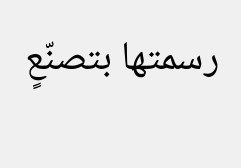رسمتها بتصنّعٍ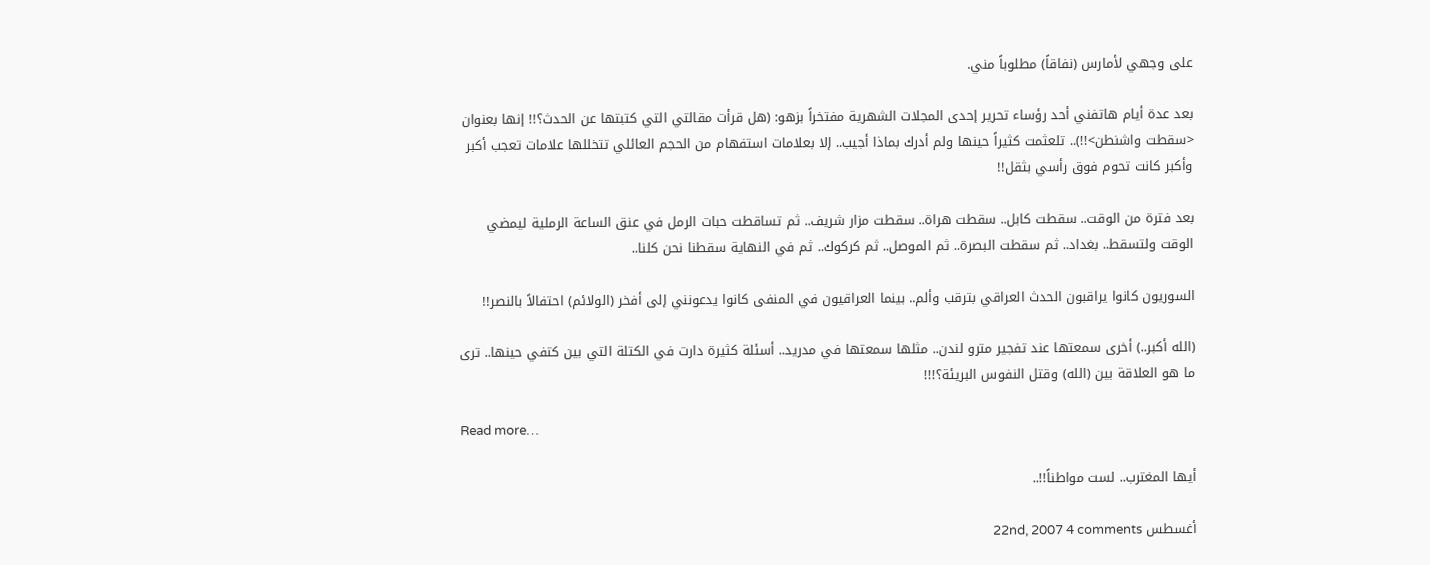على وجهي لأمارس (نفاقاً) مطلوباً مني.

بعد عدة أيام هاتفني أحد رؤساء تحرير إحدى المجلات الشهرية مفتخراً بزهو: (هل قرأت مقالتي التي كتبتها عن الحدث؟!! إنها بعنوان <سقطت واشنطن>!!).. تلعثمت كثيراً حينها ولم أدرك بماذا أجيب.. إلا بعلامات استفهام من الحجم العائلي تتخللها علامات تعجب أكبر وأكبر كانت تحوم فوق رأسي بثقل!!

بعد فترة من الوقت.. سقطت كابل.. سقطت هراة.. سقطت مزار شريف.. ثم تساقطت حبات الرمل في عنق الساعة الرملية ليمضي الوقت ولتسقط.. بغداد.. ثم سقطت البصرة.. ثم الموصل.. ثم كركوك.. ثم في النهاية سقطنا نحن كلنا..

السوريون كانوا يراقبون الحدث العراقي بترقب وألم.. بينما العراقيون في المنفى كانوا يدعونني إلى أفخر (الولائم) احتفالاً بالنصر!!

(الله أكبر..) أخرى سمعتها عند تفجير مترو لندن.. مثلها سمعتها في مدريد.. أسئلة كثيرة دارت في الكتلة التي بين كتفي حينها.. ترى ما هو العلاقة بين (الله) وقتل النفوس البريئة؟!!!

Read more…

أيها المغترب.. لست مواطناً!!..

أغسطس 22nd, 2007 4 comments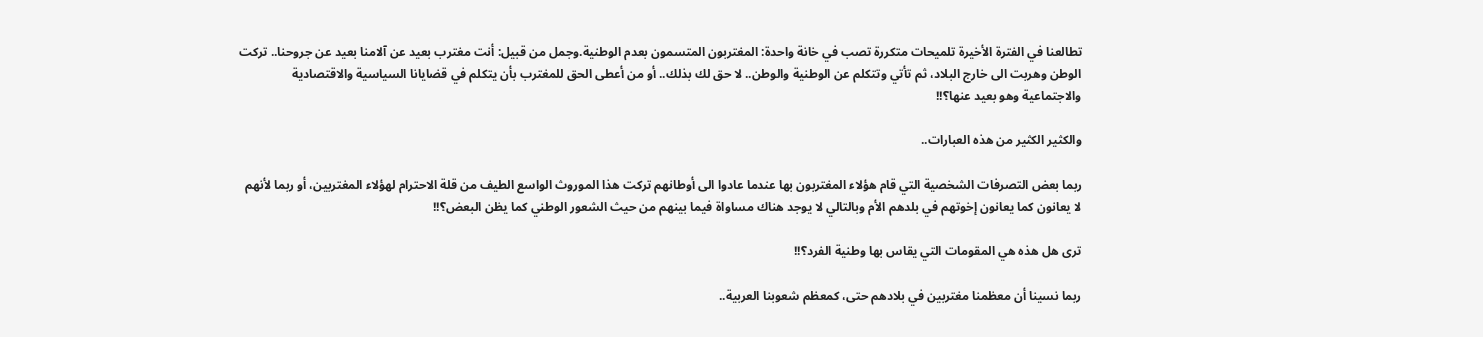تطالعنا في الفترة الأخيرة تلميحات متكررة تصب في خانة واحدة: المغتربون المتسمون بعدم الوطنية.وجمل من قبيل: أنت مغترب بعيد عن آلامنا بعيد عن جروحنا.. تركت الوطن وهربت الى خارج البلاد، ثم تأتي وتتكلم عن الوطنية والوطن.. لا حق لك بذلك.. أو من أعطى الحق للمغترب بأن يتكلم في قضايانا السياسية والاقتصادية والاجتماعية وهو بعيد عنها؟!!

والكثير الكثير من هذه العبارات..

ربما بعض التصرفات الشخصية التي قام هؤلاء المغتربون بها عندما عادوا الى أوطانهم تركت هذا الموروث الواسع الطيف من قلة الاحترام لهؤلاء المغتربين، أو ربما لأنهم لا يعانون كما يعانون إخوتهم في بلدهم الأم وبالتالي لا يوجد هناك مساواة فيما بينهم من حيث الشعور الوطني كما يظن البعض؟!!

ترى هل هذه هي المقومات التي يقاس بها وطنية الفرد؟!!

ربما نسينا أن معظمنا مغتربين في بلادهم حتى، كمعظم شعوبنا العربية..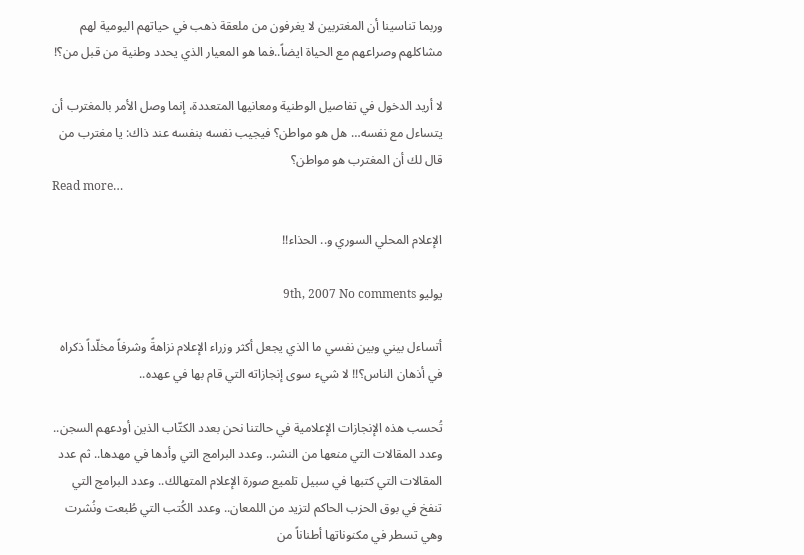وربما تناسينا أن المغتربين لا يغرفون من ملعقة ذهب في حياتهم اليومية لهم مشاكلهم وصراعهم مع الحياة ايضاً..فما هو المعيار الذي يحدد وطنية من قبل من؟!

لا أريد الدخول في تفاصيل الوطنية ومعانيها المتعددة، إنما وصل الأمر بالمغترب أن يتساءل مع نفسه… هل هو مواطن؟ فيجيب نفسه بنفسه عند ذاك: يا مغترب من قال لك أن المغترب هو مواطن؟
Read more…

الإعلام المحلي السوري و.. الحذاء!!

يوليو 9th, 2007 No comments

أتساءل بيني وبين نفسي ما الذي يجعل أكثر وزراء الإعلام نزاهةً وشرفاً مخلّداً ذكراه في أذهان الناس؟!! لا شيء سوى إنجازاته التي قام بها في عهده..

تُحسب هذه الإنجازات الإعلامية في حالتنا نحن بعدد الكتّاب الذين أودعهم السجن.. وعدد المقالات التي منعها من النشر.. وعدد البرامج التي وأدها في مهدها.. ثم عدد المقالات التي كتبها في سبيل تلميع صورة الإعلام المتهالك.. وعدد البرامج التي تنفخ في بوق الحزب الحاكم لتزيد من اللمعان.. وعدد الكُتب التي طُبعت ونُشرت وهي تسطر في مكنوناتها أطناناً من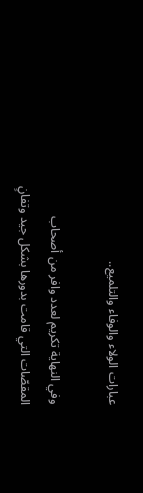عبارات الولاء والوفاء والتلميع..

وفي النهاية تكريم لعدد وافر من أصحاب المقصّات التي قامت بدورها بشكل جيد وتفانٍ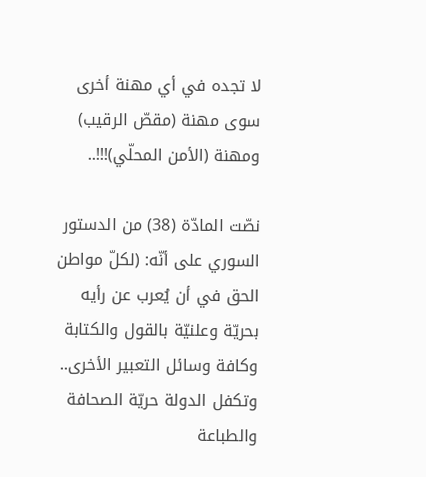لا تجده في أي مهنة أخرى سوى مهنة (مقصّ الرقيب) ومهنة (الأمن المحلّي)!!!..

نصّت المادّة (38) من الدستور السوري على أنّه: (لكلّ مواطن الحق في أن يُعرب عن رأيه بحريّة وعلنيّة بالقول والكتابة وكافة وسائل التعبير الأخرى.. وتكفل الدولة حريّة الصحافة والطباعة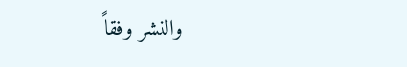والنشر وفقاً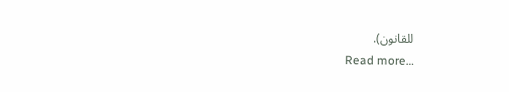للقانون).
Read more…